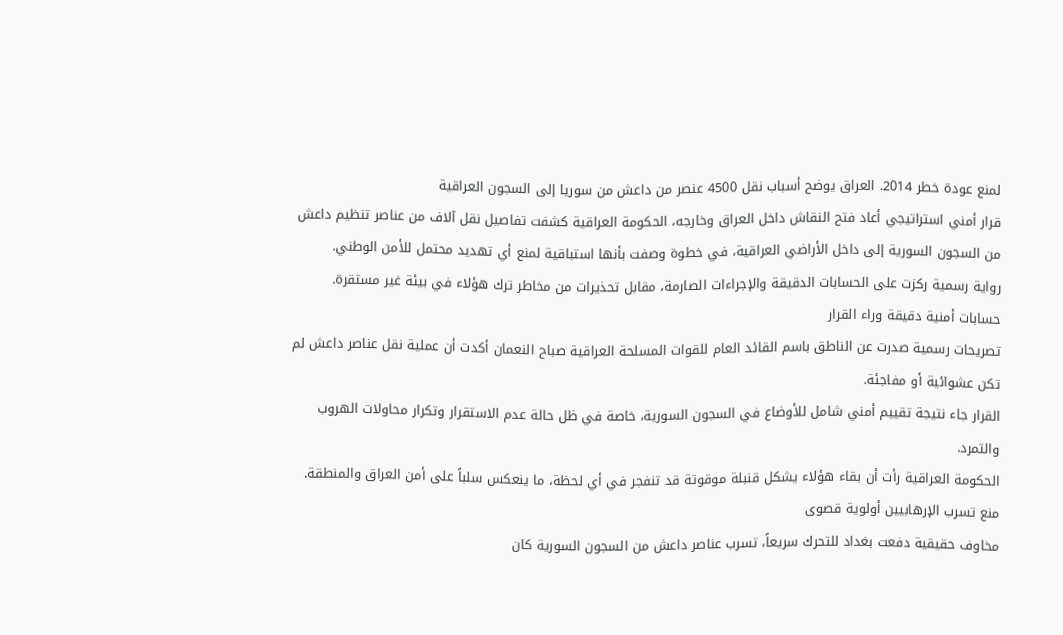لمنع عودة خطر 2014. العراق يوضح أسباب نقل 4500 عنصر من داعش من سوريا إلى السجون العراقية
قرار أمني استراتيجي أعاد فتح النقاش داخل العراق وخارجه، الحكومة العراقية كشفت تفاصيل نقل آلاف من عناصر تنظيم داعش من السجون السورية إلى داخل الأراضي العراقية، في خطوة وصفت بأنها استباقية لمنع أي تهديد محتمل للأمن الوطني.
رواية رسمية ركزت على الحسابات الدقيقة والإجراءات الصارمة، مقابل تحذيرات من مخاطر ترك هؤلاء في بيئة غير مستقرة.
حسابات أمنية دقيقة وراء القرار
تصريحات رسمية صدرت عن الناطق باسم القائد العام للقوات المسلحة العراقية صباح النعمان أكدت أن عملية نقل عناصر داعش لم تكن عشوائية أو مفاجئة.
القرار جاء نتيجة تقييم أمني شامل للأوضاع في السجون السورية، خاصة في ظل حالة عدم الاستقرار وتكرار محاولات الهروب والتمرد.
الحكومة العراقية رأت أن بقاء هؤلاء يشكل قنبلة موقوتة قد تنفجر في أي لحظة، ما ينعكس سلباً على أمن العراق والمنطقة.
منع تسرب الإرهابيين أولوية قصوى
مخاوف حقيقية دفعت بغداد للتحرك سريعاً، تسرب عناصر داعش من السجون السورية كان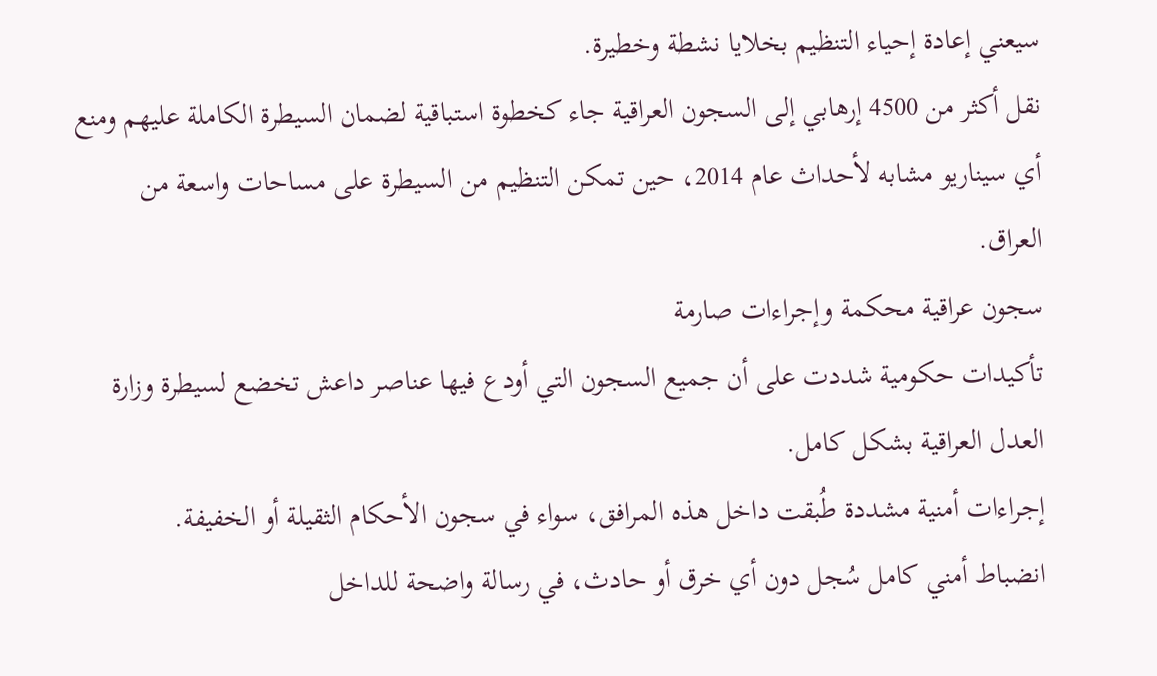سيعني إعادة إحياء التنظيم بخلايا نشطة وخطيرة.
نقل أكثر من 4500 إرهابي إلى السجون العراقية جاء كخطوة استباقية لضمان السيطرة الكاملة عليهم ومنع أي سيناريو مشابه لأحداث عام 2014، حين تمكن التنظيم من السيطرة على مساحات واسعة من العراق.
سجون عراقية محكمة وإجراءات صارمة
تأكيدات حكومية شددت على أن جميع السجون التي أودع فيها عناصر داعش تخضع لسيطرة وزارة العدل العراقية بشكل كامل.
إجراءات أمنية مشددة طُبقت داخل هذه المرافق، سواء في سجون الأحكام الثقيلة أو الخفيفة.
انضباط أمني كامل سُجل دون أي خرق أو حادث، في رسالة واضحة للداخل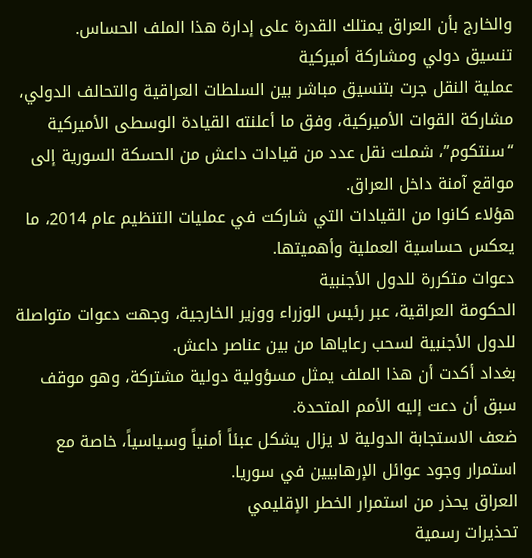والخارج بأن العراق يمتلك القدرة على إدارة هذا الملف الحساس.
تنسيق دولي ومشاركة أميركية
عملية النقل جرت بتنسيق مباشر بين السلطات العراقية والتحالف الدولي، مشاركة القوات الأميركية، وفق ما أعلنته القيادة الوسطى الأميركية “سنتكوم”، شملت نقل عدد من قيادات داعش من الحسكة السورية إلى مواقع آمنة داخل العراق.
هؤلاء كانوا من القيادات التي شاركت في عمليات التنظيم عام 2014، ما يعكس حساسية العملية وأهميتها.
دعوات متكررة للدول الأجنبية
الحكومة العراقية، عبر رئيس الوزراء ووزير الخارجية، وجهت دعوات متواصلة للدول الأجنبية لسحب رعاياها من بين عناصر داعش.
بغداد أكدت أن هذا الملف يمثل مسؤولية دولية مشتركة، وهو موقف سبق أن دعت إليه الأمم المتحدة.
ضعف الاستجابة الدولية لا يزال يشكل عبئاً أمنياً وسياسياً، خاصة مع استمرار وجود عوائل الإرهابيين في سوريا.
العراق يحذر من استمرار الخطر الإقليمي
تحذيرات رسمية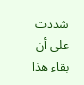شددت على أن بقاء هذا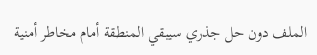الملف دون حل جذري سيبقي المنطقة أمام مخاطر أمنية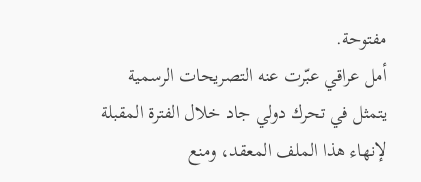مفتوحة.
أمل عراقي عبّرت عنه التصريحات الرسمية يتمثل في تحرك دولي جاد خلال الفترة المقبلة لإنهاء هذا الملف المعقد، ومنع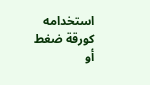استخدامه كورقة ضغط أو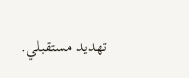تهديد مستقبلي.